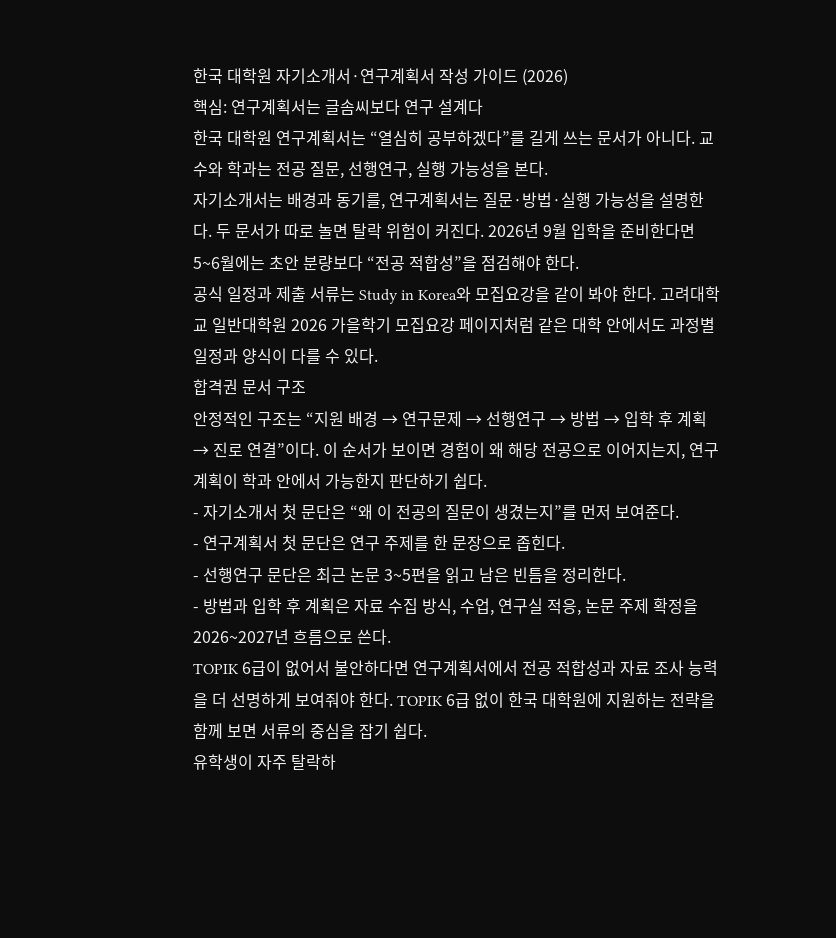한국 대학원 자기소개서·연구계획서 작성 가이드 (2026)
핵심: 연구계획서는 글솜씨보다 연구 설계다
한국 대학원 연구계획서는 “열심히 공부하겠다”를 길게 쓰는 문서가 아니다. 교수와 학과는 전공 질문, 선행연구, 실행 가능성을 본다.
자기소개서는 배경과 동기를, 연구계획서는 질문·방법·실행 가능성을 설명한다. 두 문서가 따로 놀면 탈락 위험이 커진다. 2026년 9월 입학을 준비한다면 5~6월에는 초안 분량보다 “전공 적합성”을 점검해야 한다.
공식 일정과 제출 서류는 Study in Korea와 모집요강을 같이 봐야 한다. 고려대학교 일반대학원 2026 가을학기 모집요강 페이지처럼 같은 대학 안에서도 과정별 일정과 양식이 다를 수 있다.
합격권 문서 구조
안정적인 구조는 “지원 배경 → 연구문제 → 선행연구 → 방법 → 입학 후 계획 → 진로 연결”이다. 이 순서가 보이면 경험이 왜 해당 전공으로 이어지는지, 연구계획이 학과 안에서 가능한지 판단하기 쉽다.
- 자기소개서 첫 문단은 “왜 이 전공의 질문이 생겼는지”를 먼저 보여준다.
- 연구계획서 첫 문단은 연구 주제를 한 문장으로 좁힌다.
- 선행연구 문단은 최근 논문 3~5편을 읽고 남은 빈틈을 정리한다.
- 방법과 입학 후 계획은 자료 수집 방식, 수업, 연구실 적응, 논문 주제 확정을 2026~2027년 흐름으로 쓴다.
TOPIK 6급이 없어서 불안하다면 연구계획서에서 전공 적합성과 자료 조사 능력을 더 선명하게 보여줘야 한다. TOPIK 6급 없이 한국 대학원에 지원하는 전략을 함께 보면 서류의 중심을 잡기 쉽다.
유학생이 자주 탈락하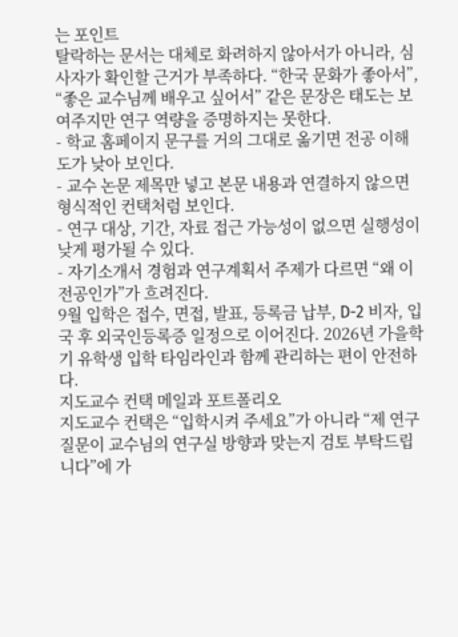는 포인트
탈락하는 문서는 대체로 화려하지 않아서가 아니라, 심사자가 확인할 근거가 부족하다. “한국 문화가 좋아서”, “좋은 교수님께 배우고 싶어서” 같은 문장은 태도는 보여주지만 연구 역량을 증명하지는 못한다.
- 학교 홈페이지 문구를 거의 그대로 옮기면 전공 이해도가 낮아 보인다.
- 교수 논문 제목만 넣고 본문 내용과 연결하지 않으면 형식적인 컨택처럼 보인다.
- 연구 대상, 기간, 자료 접근 가능성이 없으면 실행성이 낮게 평가될 수 있다.
- 자기소개서 경험과 연구계획서 주제가 다르면 “왜 이 전공인가”가 흐려진다.
9월 입학은 접수, 면접, 발표, 등록금 납부, D-2 비자, 입국 후 외국인등록증 일정으로 이어진다. 2026년 가을학기 유학생 입학 타임라인과 함께 관리하는 편이 안전하다.
지도교수 컨택 메일과 포트폴리오
지도교수 컨택은 “입학시켜 주세요”가 아니라 “제 연구 질문이 교수님의 연구실 방향과 맞는지 검토 부탁드립니다”에 가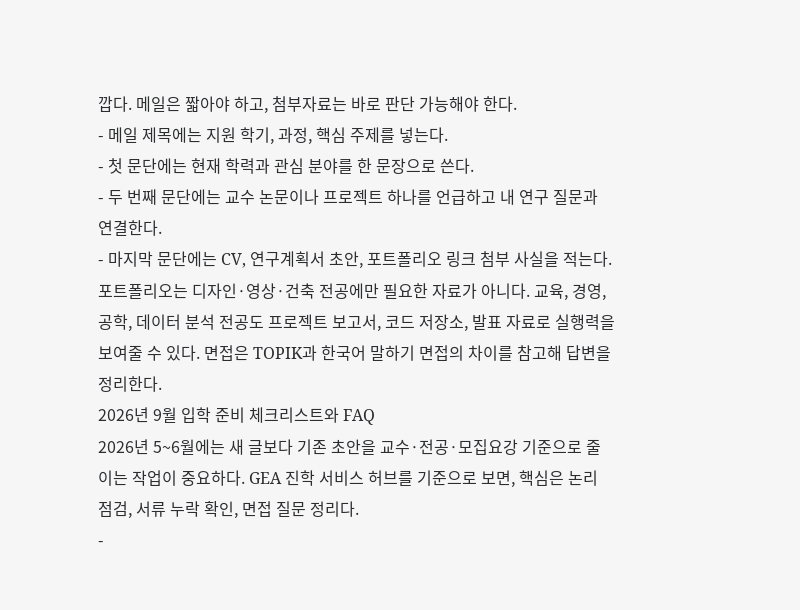깝다. 메일은 짧아야 하고, 첨부자료는 바로 판단 가능해야 한다.
- 메일 제목에는 지원 학기, 과정, 핵심 주제를 넣는다.
- 첫 문단에는 현재 학력과 관심 분야를 한 문장으로 쓴다.
- 두 번째 문단에는 교수 논문이나 프로젝트 하나를 언급하고 내 연구 질문과 연결한다.
- 마지막 문단에는 CV, 연구계획서 초안, 포트폴리오 링크 첨부 사실을 적는다.
포트폴리오는 디자인·영상·건축 전공에만 필요한 자료가 아니다. 교육, 경영, 공학, 데이터 분석 전공도 프로젝트 보고서, 코드 저장소, 발표 자료로 실행력을 보여줄 수 있다. 면접은 TOPIK과 한국어 말하기 면접의 차이를 참고해 답변을 정리한다.
2026년 9월 입학 준비 체크리스트와 FAQ
2026년 5~6월에는 새 글보다 기존 초안을 교수·전공·모집요강 기준으로 줄이는 작업이 중요하다. GEA 진학 서비스 허브를 기준으로 보면, 핵심은 논리 점검, 서류 누락 확인, 면접 질문 정리다.
-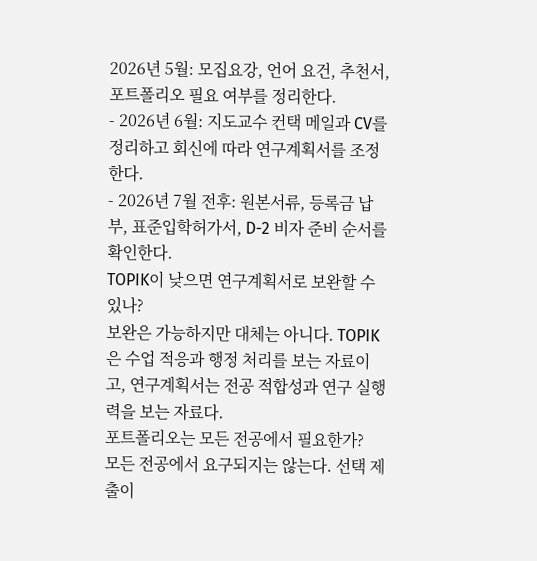2026년 5월: 모집요강, 언어 요건, 추천서, 포트폴리오 필요 여부를 정리한다.
- 2026년 6월: 지도교수 컨택 메일과 CV를 정리하고 회신에 따라 연구계획서를 조정한다.
- 2026년 7월 전후: 원본서류, 등록금 납부, 표준입학허가서, D-2 비자 준비 순서를 확인한다.
TOPIK이 낮으면 연구계획서로 보완할 수 있나?
보완은 가능하지만 대체는 아니다. TOPIK은 수업 적응과 행정 처리를 보는 자료이고, 연구계획서는 전공 적합성과 연구 실행력을 보는 자료다.
포트폴리오는 모든 전공에서 필요한가?
모든 전공에서 요구되지는 않는다. 선택 제출이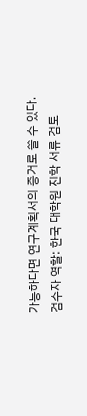가능하다면 연구계획서의 증거로 쓸 수 있다.
검수자 역할: 한국 대학원 진학 서류 검토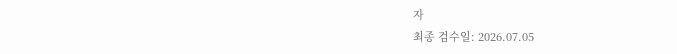자
최종 검수일: 2026.07.05